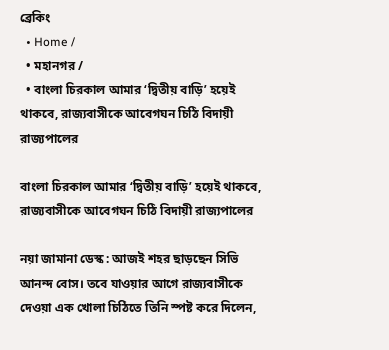ব্রেকিং
  • Home /
  • মহানগর /
  • বাংলা চিরকাল আমার ‘দ্বিতীয় বাড়ি’ হয়েই থাকবে, রাজ্যবাসীকে আবেগঘন চিঠি বিদায়ী রাজ্যপালের

বাংলা চিরকাল আমার ‘দ্বিতীয় বাড়ি’ হয়েই থাকবে, রাজ্যবাসীকে আবেগঘন চিঠি বিদায়ী রাজ্যপালের

নয়া জামানা ডেস্ক : আজই শহর ছাড়ছেন সিভি আনন্দ বোস। তবে যাওয়ার আগে রাজ্যবাসীকে দেওয়া এক খোলা চিঠিতে তিনি স্পষ্ট করে দিলেন,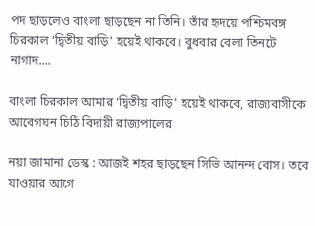পদ ছাড়লেও বাংলা ছাড়ছেন না তিনি। তাঁর হৃদয়ে পশ্চিমবঙ্গ চিরকাল ‘দ্বিতীয় বাড়ি’ হয়েই থাকবে। বুধবার বেলা তিনটে নাগাদ....

বাংলা চিরকাল আমার ‘দ্বিতীয় বাড়ি’ হয়েই থাকবে, রাজ্যবাসীকে আবেগঘন চিঠি বিদায়ী রাজ্যপালের

নয়া জামানা ডেস্ক : আজই শহর ছাড়ছেন সিভি আনন্দ বোস। তবে যাওয়ার আগে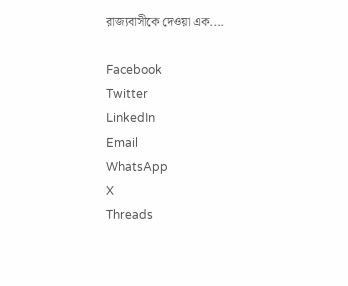রাজ্যবাসীকে দেওয়া এক....

Facebook
Twitter
LinkedIn
Email
WhatsApp
X
Threads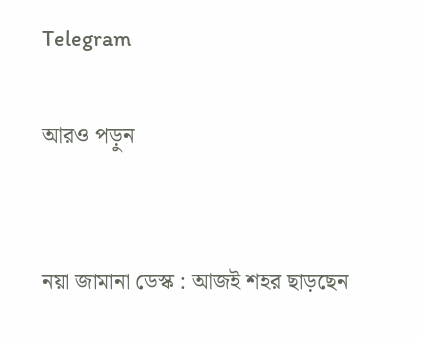Telegram

আরও পড়ুন


নয়া জামানা ডেস্ক : আজই শহর ছাড়ছেন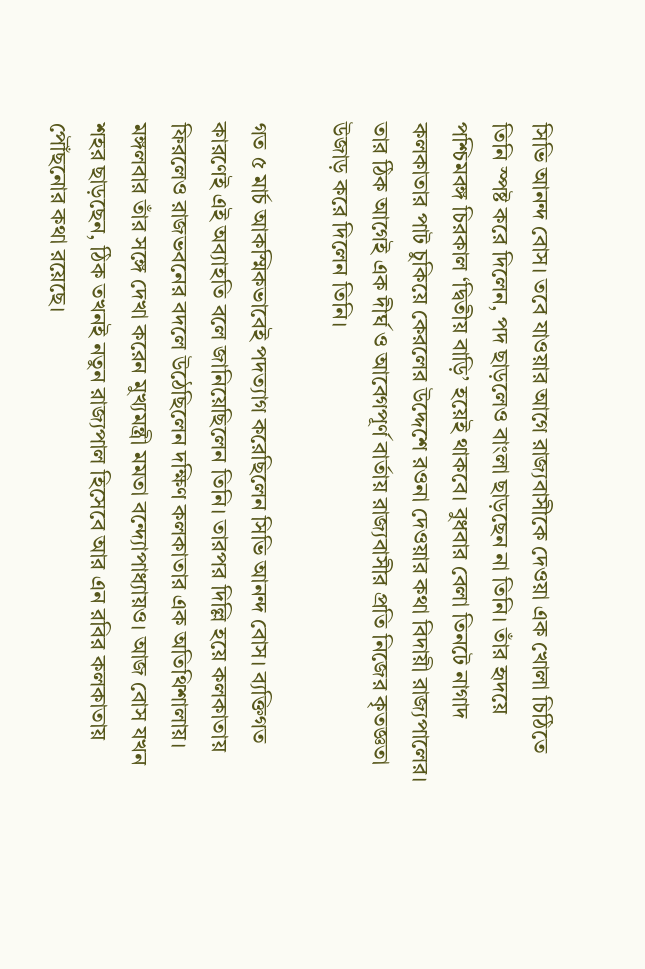সিভি আনন্দ বোস। তবে যাওয়ার আগে রাজ্যবাসীকে দেওয়া এক খোলা চিঠিতে তিনি স্পষ্ট করে দিলেন, পদ ছাড়লেও বাংলা ছাড়ছেন না তিনি। তাঁর হৃদয়ে পশ্চিমবঙ্গ চিরকাল ‘দ্বিতীয় বাড়ি’ হয়েই থাকবে। বুধবার বেলা তিনটে নাগাদ কলকাতার পাট চুকিয়ে কেরলের উদ্দেশে রওনা দেওয়ার কথা বিদায়ী রাজ্যপালের। তার ঠিক আগেই এক দীর্ঘ ও আবেগপূর্ণ বার্তায় রাজ্যবাসীর প্রতি নিজের কৃতজ্ঞতা উজাড় করে দিলেন তিনি।

গত ৫ মার্চ আকস্মিকভাবেই পদত্যাগ করেছিলেন সিভি আনন্দ বোস। ব্যক্তিগত কারণেই এই অব্যাহতি বলে জানিয়েছিলেন তিনি। তারপর দিল্লি হয়ে কলকাতায় ফিরলেও রাজভবনের বদলে উঠেছিলেন দক্ষিণ কলকাতার এক অতিথিশালায়। মঙ্গলবার তাঁর সঙ্গে দেখা করেন মুখ্যমন্ত্রী মমতা বন্দ্যোপাধ্যায়ও। আজ বোস যখন শহর ছাড়ছেন, ঠিক তখনই নতুন রাজ্যপাল হিসেবে আর এন রবির কলকাতায় পৌঁছনোর কথা রয়েছে।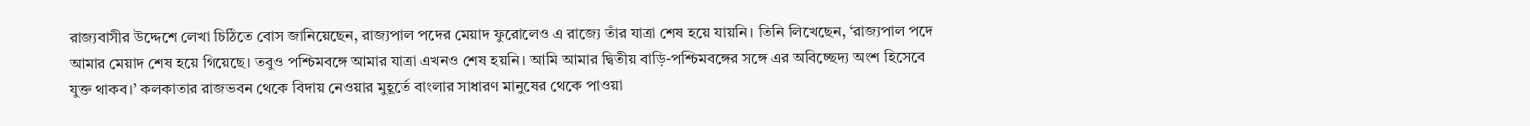রাজ্যবাসীর উদ্দেশে লেখা চিঠিতে বোস জানিয়েছেন, রাজ্যপাল পদের মেয়াদ ফুরোলেও এ রাজ্যে তাঁর যাত্রা শেষ হয়ে যায়নি। তিনি লিখেছেন, ‘রাজ্যপাল পদে আমার মেয়াদ শেষ হয়ে গিয়েছে। তবুও পশ্চিমবঙ্গে আমার যাত্রা এখনও শেষ হয়নি। আমি আমার দ্বিতীয় বাড়ি-পশ্চিমবঙ্গের সঙ্গে এর অবিচ্ছেদ্য অংশ হিসেবে যুক্ত থাকব।’ কলকাতার রাজভবন থেকে বিদায় নেওয়ার মুহূর্তে বাংলার সাধারণ মানুষের থেকে পাওয়া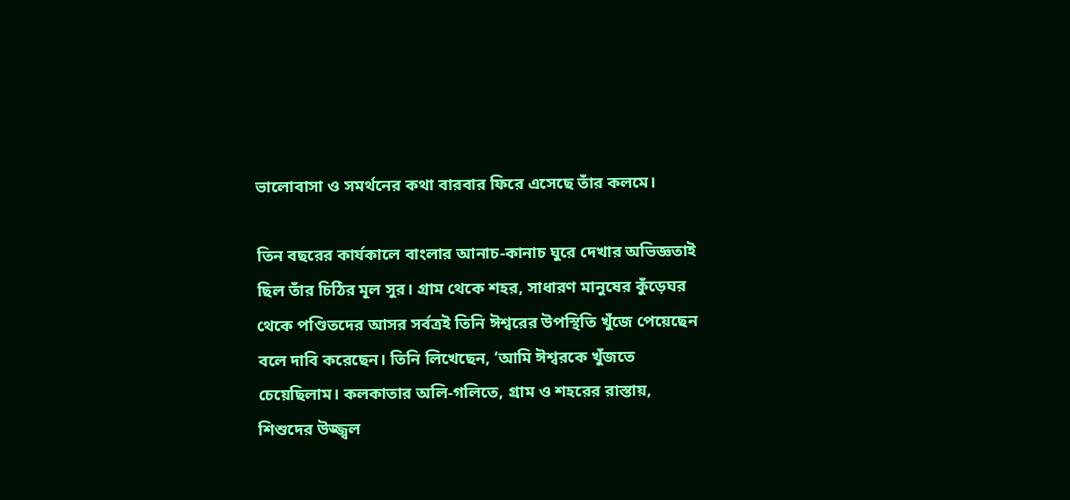ভালোবাসা ও সমর্থনের কথা বারবার ফিরে এসেছে তাঁর কলমে।

তিন বছরের কার্যকালে বাংলার আনাচ-কানাচ ঘুরে দেখার অভিজ্ঞতাই ছিল তাঁর চিঠির মূল সুর। গ্রাম থেকে শহর, সাধারণ মানুষের কুঁড়েঘর থেকে পণ্ডিতদের আসর সর্বত্রই তিনি ঈশ্বরের উপস্থিতি খুঁজে পেয়েছেন বলে দাবি করেছেন। তিনি লিখেছেন, ‘আমি ঈশ্বরকে খুঁজতে চেয়েছিলাম। কলকাতার অলি-গলিতে, গ্রাম ও শহরের রাস্তায়, শিশুদের উজ্জ্বল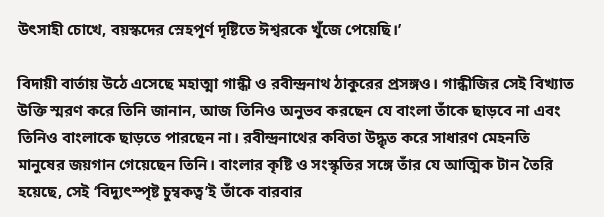উৎসাহী চোখে, বয়স্কদের স্নেহপূর্ণ দৃষ্টিতে ঈশ্বরকে খুঁজে পেয়েছি।’

বিদায়ী বার্তায় উঠে এসেছে মহাত্মা গান্ধী ও রবীন্দ্রনাথ ঠাকুরের প্রসঙ্গও। গান্ধীজির সেই বিখ্যাত উক্তি স্মরণ করে তিনি জানান, আজ তিনিও অনুভব করছেন যে বাংলা তাঁকে ছাড়বে না এবং তিনিও বাংলাকে ছাড়তে পারছেন না। রবীন্দ্রনাথের কবিতা উদ্ধৃত করে সাধারণ মেহনতি মানুষের জয়গান গেয়েছেন তিনি। বাংলার কৃষ্টি ও সংস্কৃতির সঙ্গে তাঁর যে আত্মিক টান তৈরি হয়েছে, সেই ‘বিদ্যুৎস্পৃষ্ট চুম্বকত্ব’ই তাঁকে বারবার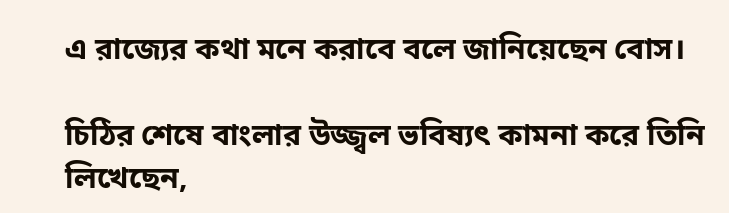এ রাজ্যের কথা মনে করাবে বলে জানিয়েছেন বোস।

চিঠির শেষে বাংলার উজ্জ্বল ভবিষ্যৎ কামনা করে তিনি লিখেছেন,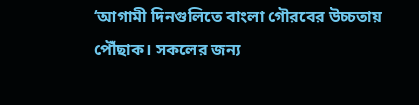‘আগামী দিনগুলিতে বাংলা গৌরবের উচ্চতায় পৌঁছাক। সকলের জন্য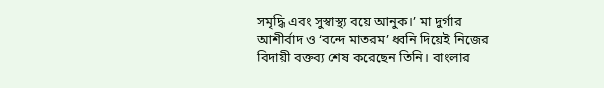সমৃদ্ধি এবং সুস্বাস্থ্য বয়ে আনুক।’ মা দুর্গার আশীর্বাদ ও ‘বন্দে মাতরম’ ধ্বনি দিয়েই নিজের বিদায়ী বক্তব্য শেষ করেছেন তিনি। বাংলার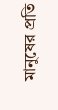মানুষের প্রতি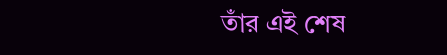তাঁর এই শেষ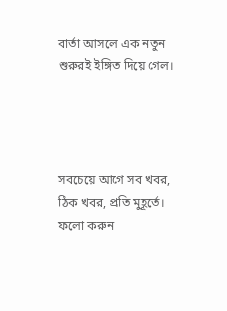বার্তা আসলে এক নতুন শুরুরই ইঙ্গিত দিয়ে গেল।




সবচেয়ে আগে সব খবর, ঠিক খবর, প্রতি মুহূর্তে। ফলো করুন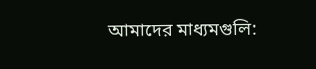আমাদের মাধ্যমগুলি: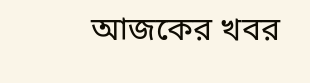আজকের খবর